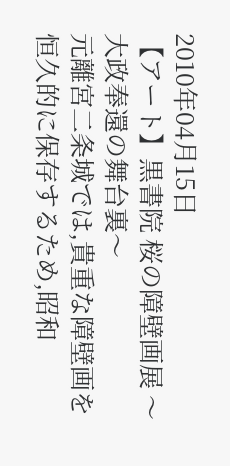2010年04月15日
【アート】黒書院 桜の障壁画展 〜大政奉還の舞台裏〜
元離宮二条城では,貴重な障壁画を恒久的に保存するため,昭和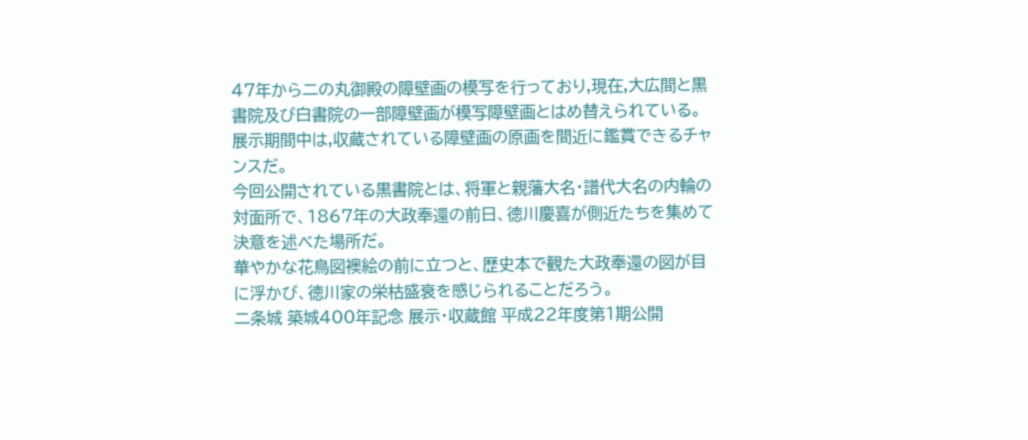47年から二の丸御殿の障壁画の模写を行っており,現在,大広間と黒書院及び白書院の一部障壁画が模写障壁画とはめ替えられている。
展示期間中は,収蔵されている障壁画の原画を間近に鑑賞できるチャンスだ。
今回公開されている黒書院とは、将軍と親藩大名・譜代大名の内輪の対面所で、1867年の大政奉還の前日、徳川慶喜が側近たちを集めて決意を述べた場所だ。
華やかな花鳥図襖絵の前に立つと、歴史本で観た大政奉還の図が目に浮かび、徳川家の栄枯盛衰を感じられることだろう。
二条城 築城400年記念 展示・収蔵館 平成22年度第1期公開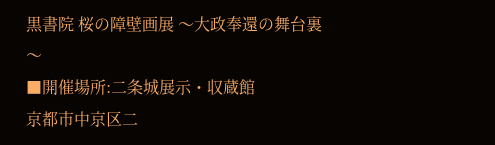黒書院 桜の障壁画展 〜大政奉還の舞台裏〜
■開催場所:二条城展示・収蔵館
京都市中京区二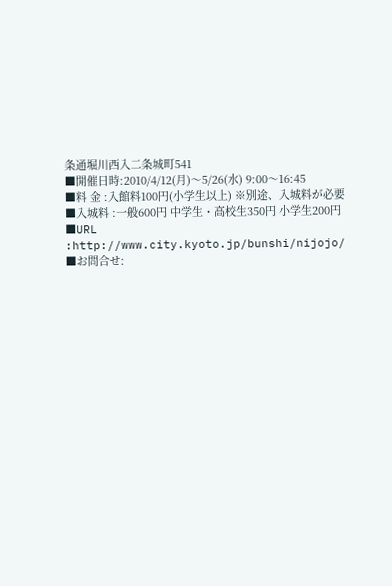条通堀川西入二条城町541
■開催日時:2010/4/12(月)〜5/26(水) 9:00〜16:45
■料 金 :入館料100円(小学生以上) ※別途、入城料が必要
■入城料 :一般600円 中学生・高校生350円 小学生200円
■URL :http://www.city.kyoto.jp/bunshi/nijojo/
■お問合せ: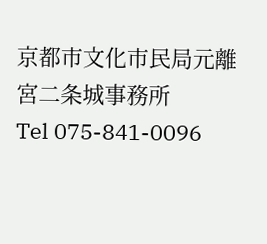京都市文化市民局元離宮二条城事務所
Tel 075-841-0096